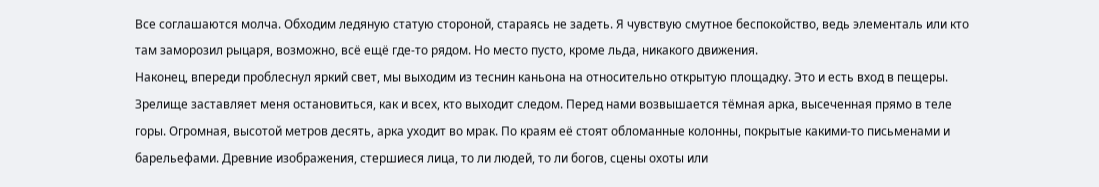Все соглашаются молча. Обходим ледяную статую стороной, стараясь не задеть. Я чувствую смутное беспокойство, ведь элементаль или кто там заморозил рыцаря, возможно, всё ещё где-то рядом. Но место пусто, кроме льда, никакого движения.
Наконец, впереди проблеснул яркий свет, мы выходим из теснин каньона на относительно открытую площадку. Это и есть вход в пещеры.
Зрелище заставляет меня остановиться, как и всех, кто выходит следом. Перед нами возвышается тёмная арка, высеченная прямо в теле горы. Огромная, высотой метров десять, арка уходит во мрак. По краям её стоят обломанные колонны, покрытые какими-то письменами и барельефами. Древние изображения, стершиеся лица, то ли людей, то ли богов, сцены охоты или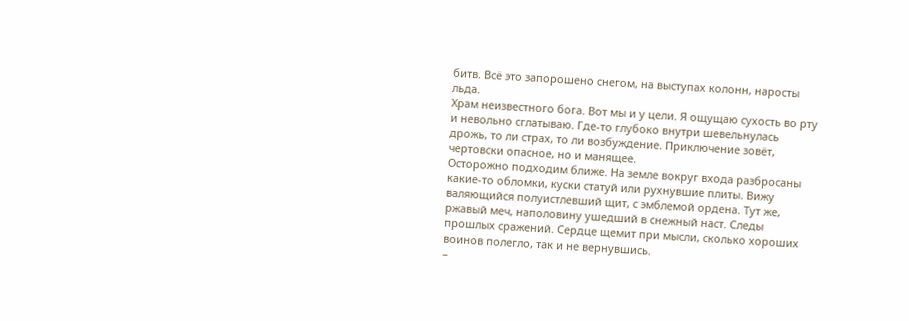битв. Всё это запорошено снегом, на выступах колонн, наросты льда.
Храм неизвестного бога. Вот мы и у цели. Я ощущаю сухость во рту и невольно сглатываю. Где-то глубоко внутри шевельнулась дрожь, то ли страх, то ли возбуждение. Приключение зовёт, чертовски опасное, но и манящее.
Осторожно подходим ближе. На земле вокруг входа разбросаны какие-то обломки, куски статуй или рухнувшие плиты. Вижу валяющийся полуистлевший щит, с эмблемой ордена. Тут же, ржавый меч, наполовину ушедший в снежный наст. Следы прошлых сражений. Сердце щемит при мысли, сколько хороших воинов полегло, так и не вернувшись.
–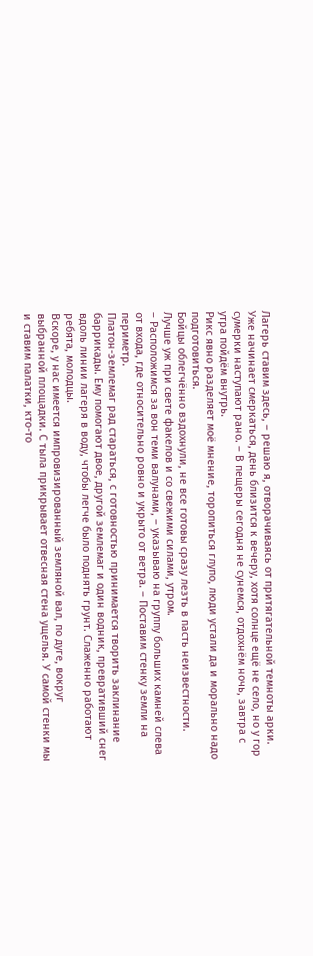Лагерь ставим здесь, – решаю я, отворачиваясь от притягательной темноты арки. Уже начинает смеркаться, день близится к вечеру, хотя солнце ещё не село, но у гор сумерки наступают рано. – В пещеры сегодня не сунемся, отдохнём ночь, завтра с утра пойдём внутрь.
Рикс явно разделяет моё мнение, торопиться глупо, люди устали да и морально надо подготовиться.
Бойцы облегчённо вздохнули, не все готовы сразу лезть в пасть неизвестности. Лучше уж при свете факелов и со свежими силами, утром.
– Расположимся за вон теми валунами, – указываю на группу больших камней слева от входа, где относительно ровно и укрыто от ветра. – Поставим стенку земли на периметр.
Платон-землемаг рад стараться, с готовностью принимается творить заклинание баррикады. Ему помогают двое, другой землемаг и один водник, превративший снег вдоль линии лагеря в воду, чтобы легче было поднять грунт. Слаженно работают ребята, молодцы.
Вскоре, у нас имеется импровизированный земляной вал, по дуге, вокруг выбранной площадки. С тыла прикрывает отвесная стена ущелья. У самой стенки мы и ставим палатки, кто-то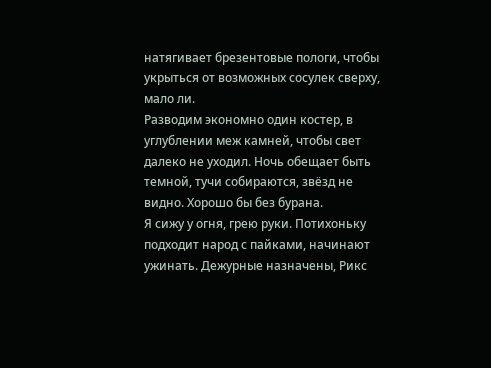натягивает брезентовые пологи, чтобы укрыться от возможных сосулек сверху, мало ли.
Разводим экономно один костер, в углублении меж камней, чтобы свет далеко не уходил. Ночь обещает быть темной, тучи собираются, звёзд не видно. Хорошо бы без бурана.
Я сижу у огня, грею руки. Потихоньку подходит народ с пайками, начинают ужинать. Дежурные назначены, Рикс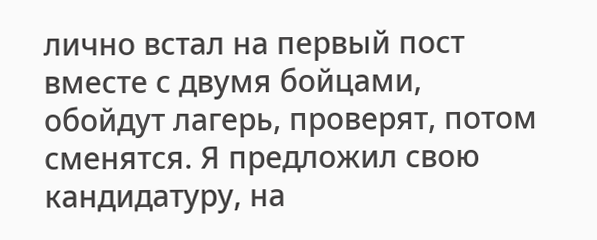лично встал на первый пост вместе с двумя бойцами, обойдут лагерь, проверят, потом сменятся. Я предложил свою кандидатуру, на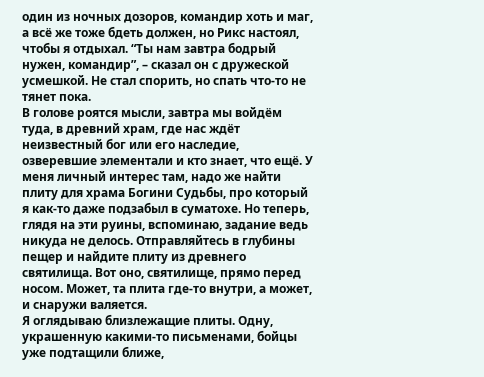один из ночных дозоров, командир хоть и маг, а всё же тоже бдеть должен, но Рикс настоял, чтобы я отдыхал. “Ты нам завтра бодрый нужен, командир”, – сказал он с дружеской усмешкой. Не стал спорить, но спать что-то не тянет пока.
В голове роятся мысли, завтра мы войдём туда, в древний храм, где нас ждёт неизвестный бог или его наследие, озверевшие элементали и кто знает, что ещё. У меня личный интерес там, надо же найти плиту для храма Богини Судьбы, про который я как-то даже подзабыл в суматохе. Но теперь, глядя на эти руины, вспоминаю, задание ведь никуда не делось. Отправляйтесь в глубины пещер и найдите плиту из древнего святилища. Вот оно, святилище, прямо перед носом. Может, та плита где-то внутри, а может, и снаружи валяется.
Я оглядываю близлежащие плиты. Одну, украшенную какими-то письменами, бойцы уже подтащили ближе,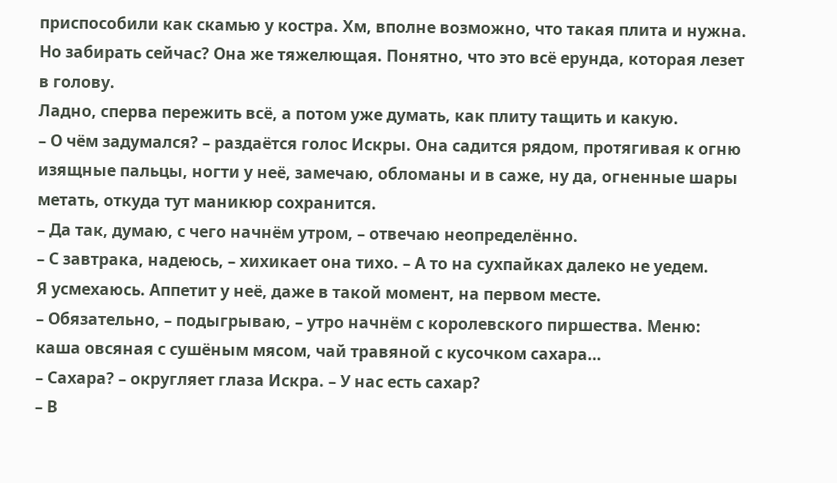приспособили как скамью у костра. Хм, вполне возможно, что такая плита и нужна. Но забирать сейчас? Она же тяжелющая. Понятно, что это всё ерунда, которая лезет в голову.
Ладно, сперва пережить всё, а потом уже думать, как плиту тащить и какую.
– О чём задумался? – раздаётся голос Искры. Она садится рядом, протягивая к огню изящные пальцы, ногти у неё, замечаю, обломаны и в саже, ну да, огненные шары метать, откуда тут маникюр сохранится.
– Да так, думаю, с чего начнём утром, – отвечаю неопределённо.
– С завтрака, надеюсь, – хихикает она тихо. – А то на сухпайках далеко не уедем.
Я усмехаюсь. Аппетит у неё, даже в такой момент, на первом месте.
– Обязательно, – подыгрываю, – утро начнём с королевского пиршества. Меню: каша овсяная с сушёным мясом, чай травяной с кусочком сахара…
– Сахара? – округляет глаза Искра. – У нас есть сахар?
– В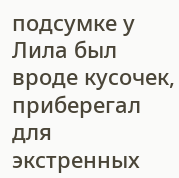подсумке у Лила был вроде кусочек, приберегал для экстренных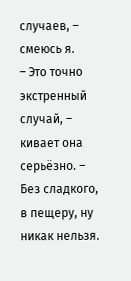случаев, – смеюсь я.
– Это точно экстренный случай, – кивает она серьёзно. – Без сладкого, в пещеру, ну никак нельзя.